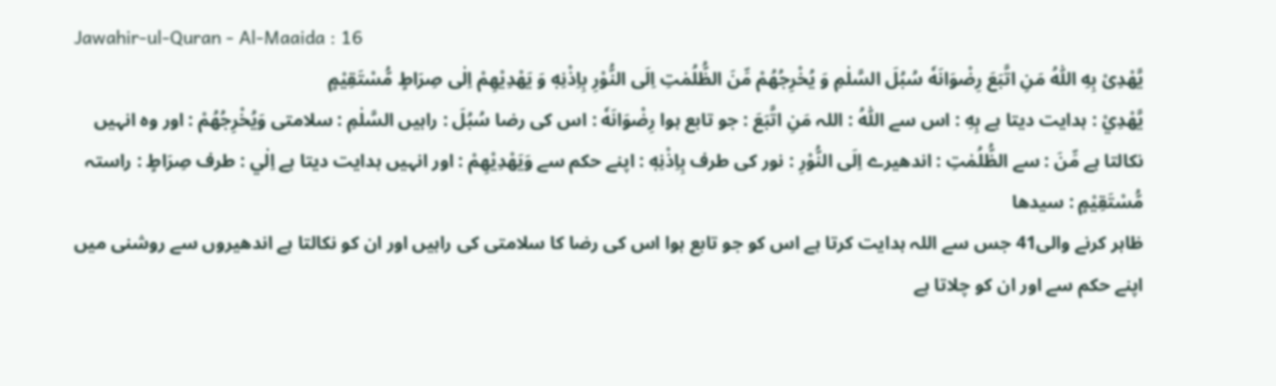Jawahir-ul-Quran - Al-Maaida : 16
یَّهْدِیْ بِهِ اللّٰهُ مَنِ اتَّبَعَ رِضْوَانَهٗ سُبُلَ السَّلٰمِ وَ یُخْرِجُهُمْ مِّنَ الظُّلُمٰتِ اِلَى النُّوْرِ بِاِذْنِهٖ وَ یَهْدِیْهِمْ اِلٰى صِرَاطٍ مُّسْتَقِیْمٍ
يَّهْدِيْ : ہدایت دیتا ہے بِهِ : اس سے اللّٰهُ : اللہ مَنِ اتَّبَعَ : جو تابع ہوا رِضْوَانَهٗ : اس کی رضا سُبُلَ : راہیں السَّلٰمِ : سلامتی وَيُخْرِجُهُمْ : اور وہ انہیں نکالتا ہے مِّنَ : سے الظُّلُمٰتِ : اندھیرے اِلَى النُّوْرِ : نور کی طرف بِاِذْنِهٖ : اپنے حکم سے وَيَهْدِيْهِمْ : اور انہیں ہدایت دیتا ہے اِلٰي : طرف صِرَاطٍ : راستہ مُّسْتَقِيْمٍ : سیدھا
ظاہر کرنے والی41 جس سے اللہ ہدایت کرتا ہے اس کو جو تابع ہوا اس کی رضا کا سلامتی کی راہیں اور ان کو نکالتا ہے اندھیروں سے روشنی میں اپنے حکم سے اور ان کو چلاتا ہے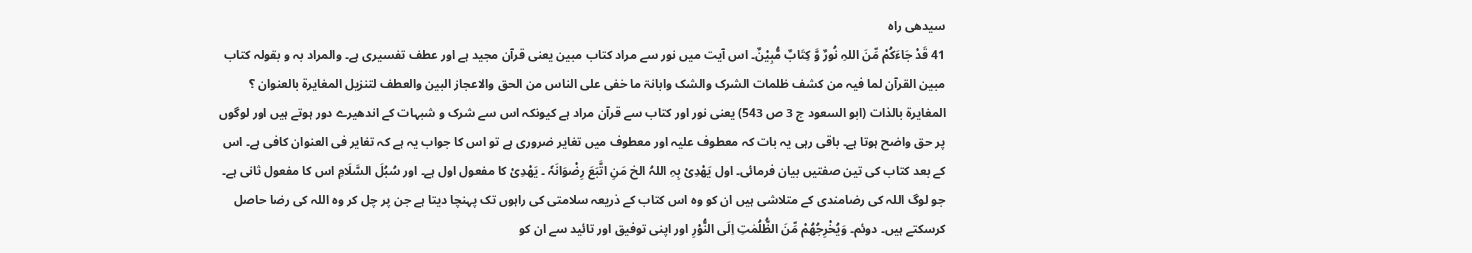سیدھی راہ
41 قَدْ جَاءَکُمْ مِّنَ اللہِ نُورٌ وَّ کِتَابٌ مُّبِیْنٌ۔ اس آیت میں نور سے مراد کتاب مبین یعنی قرآن مجید ہے اور عطف تفسیری ہے۔ والمراد بہ و بقولہ کتاب مبین القرآن لما فیہ من کشف ظلمات الشرک والشک وابانۃ ما خفی علی الناس من الحق والاعجاز البین والعطف لتنزیل المغایرۃ بالعنوان ؟ المغایرۃ بالذات (ابو السعود ج 3 ص 543) یعنی نور اور کتاب سے قرآن مراد ہے کیونکہ اس سے شرک و شبہات کے اندھیرے دور ہوتے ہیں اور لوگوں پر حق واضح ہوتا ہے۔ باقی رہی یہ بات کہ معطوف علیہ اور معطوف میں تغایر ضروری ہے تو اس کا جواب یہ ہے کہ تغایر فی العنوان کافی ہے۔ اس کے بعد کتاب کی تین صفتیں بیان فرمائی۔ اول یَھْدِیْ بِہِ اللہُ الخ مَنِ اتَّبَعَ رِضْوَانَہٗ ۔ یَھْدِیْ کا مفعول اول ہے۔ اور سُبُلَ السَّلَامِ اس کا مفعول ثانی ہے۔ جو لوگ اللہ کی رضامندی کے متلاشی ہیں ان کو وہ اس کتاب کے ذریعہ سلامتی کی راہوں تک پہنچا دیتا ہے جن پر چل کر وہ اللہ کی رضا حاصل کرسکتے ہیں۔ دوئم۔ وَیُخْرِجُھُمْ مِّنَ الظُّلُمٰتِ اِلَی النُّوْرِ اور اپنی توفیق اور تائید سے ان کو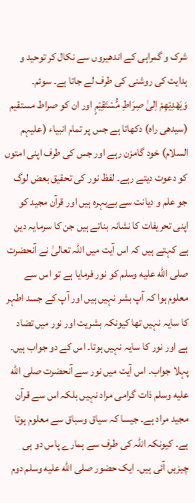شرک و گمراہی کے اندھیروں سے نکال کر توحید و ہدایت کی روشنی کی طرف لے جاتا ہے۔ سوئم۔ وَیَھْدِیْھِمْ اِلیٰ صِرَاطِ مُّسْتَقِیْمٍ اور ان کو صراط مستقیم (سیدھی راہ) دکھاتا ہے جس پر تمام انبیاء (علیہم السلام) خود گامزن رہے اور جس کی طرف اپنی امتوں کو دعوت دیتے رہے۔ لفظ نور کی تحقیق بعض لوگ جو علم و دیانت سے بےبہرہ ہیں اور قرآن مجید کو اپنی تحریفات کا نشانہ بناتے ہیں جن کا سرمایہ دین ہے کہتے ہیں کہ اس آیت میں اللہ تعالیٰ نے آنحضرت صلى الله عليه وسلم کو نور فرمایا ہے تو اس سے معلوم ہوا کہ آپ بشر نہیں ہیں اور آپ کے جسد اطہر کا سایہ نہیں تھا کیونکہ بشریت اور نور میں تضاد ہے اور نور کا سایہ نہیں ہوتا۔ اس کے دو جواب ہیں۔ پہلا جواب۔ اس آیت میں نور سے آنحضرت صلى الله عليه وسلم ذات گرامی مراد نہیں بلکہ اس سے قرآن مجید مراد ہے۔ جیسا کہ سیاق وسباق سے معلوم ہوتا ہے۔ کیونکہ اللہ کی طرف سے ہمارے پاس دو ہی چیزیں آئی ہیں۔ ایک حضور صلى الله عليه وسلم دوم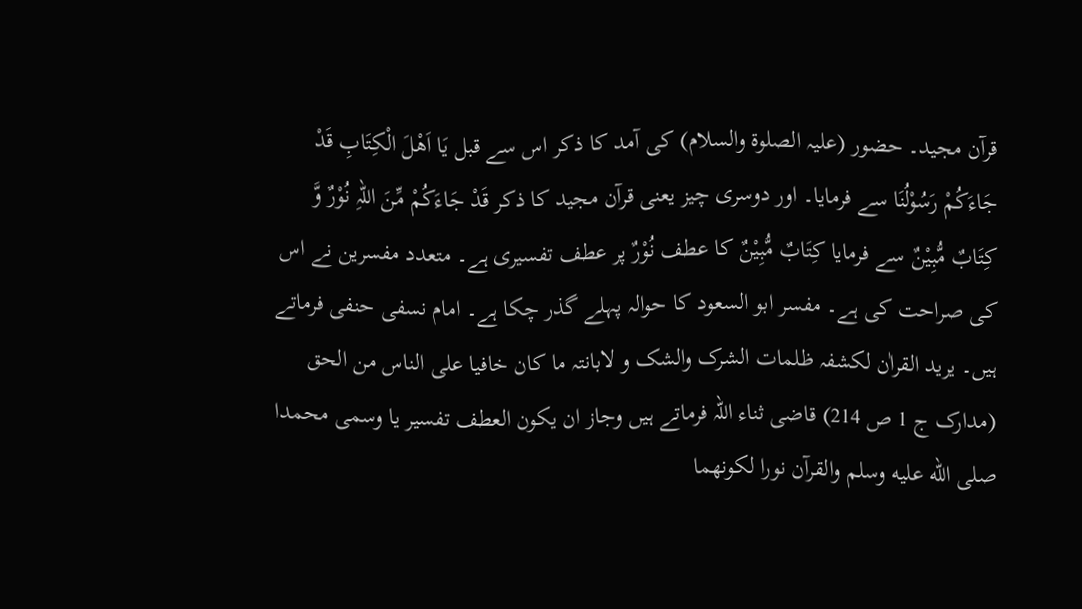قرآن مجید۔ حضور (علیہ الصلوۃ والسلام) کی آمد کا ذکر اس سے قبل یَا اَھْلَ الْکِتَابِ قَدْ جَاءَکُمْ رَسُوْلُنَا سے فرمایا۔ اور دوسری چیز یعنی قرآن مجید کا ذکر قَدْ جَاءَکُمْ مِّنَ اللہِ نُوْرٌ وَّ کِتَابٌ مُّبِیْنٌ سے فرمایا کِتَابٌ مُّبِیْنٌ کا عطف نُوْرٌ پر عطف تفسیری ہے۔ متعدد مفسرین نے اس کی صراحت کی ہے۔ مفسر ابو السعود کا حوالہ پہلے گذر چکا ہے۔ امام نسفی حنفی فرماتے ہیں۔ یرید القراٰن لکشفہ ظلمات الشرک والشک و لابانتہ ما کان خافیا علی الناس من الحق (مدارک ج 1 ص 214) قاضی ثناء اللہ فرماتے ہیں وجاز ان یکون العطف تفسیر یا وسمی محمدا صلى الله عليه وسلم والقرآن نورا لکونھما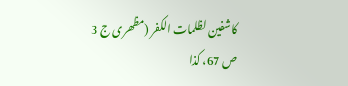کاشفین لظلمات الکفر (مظھری ج 3 ص 67، کذا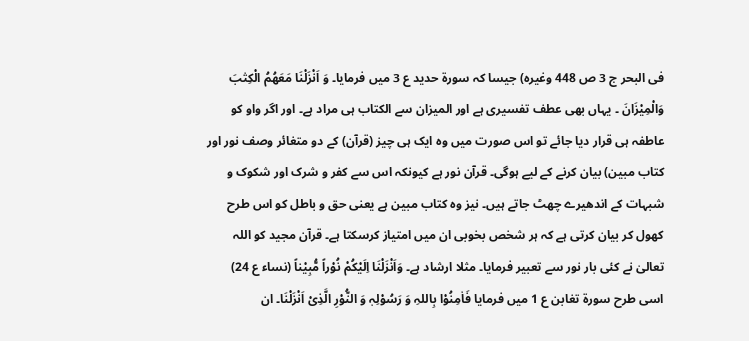فی البحر ج 3 ص 448 وغیرہ) جیسا کہ سورة حدید ع 3 میں فرمایا۔ وَ اَنْزَلْنَا مَعَھُمُ الْکِتٰبَ وَالْمِیْزَانَ ۔ یہاں بھی عطف تفسیری ہے اور المیزان سے الکتاب ہی مراد ہے۔ اور اگر واو کو عاطفہ ہی قرار دیا جائے تو اس صورت میں وہ ایک ہی چیز (قرآن) کے دو متغائر وصف نور اور کتاب مبین) بیان کرنے کے لیے ہوگی۔ قرآن نور ہے کیونکہ اس سے کفر و شرک اور شکوک و شبہات کے اندھیرے چھٹ جاتے ہیں۔ نیز وہ کتاب مبین ہے یعنی حق و باطل کو اس طرح کھول کر بیان کرتی ہے کہ ہر شخص بخوبی ان میں امتیاز کرسکتا ہے۔ قرآن مجید کو اللہ تعالیٰ نے کئی بار نور سے تعبیر فرمایا۔ مثلا ارشاد ہے۔ وَاَنْزَلْنَا اِلَیْکُمْ نُوْراً مُّبِیْناً (نساء ع 24) اسی طرح سورة تغابن ع 1 میں فرمایا فَاٰمِنُوْا بِاللہِ وَ رَسُوْلِہٖ وَ النُّوْرِ الَّذِیْ اَنْزَلْنَا۔ ان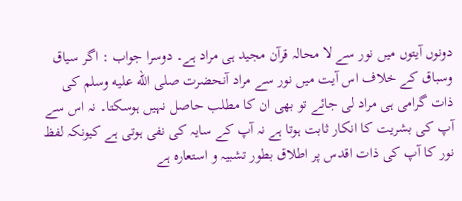دونوں آیتوں میں نور سے لا محالہ قرآن مجید ہی مراد ہے۔ دوسرا جواب : اگر سیاق وسباق کے خلاف اس آیت میں نور سے مراد آنحضرت صلى الله عليه وسلم کی ذات گرامی ہی مراد لی جائے تو بھی ان کا مطلب حاصل نہیں ہوسکتا۔ نہ اس سے آپ کی بشریت کا انکار ثابت ہوتا ہے نہ آپ کے سایہ کی نفی ہوتی ہے کیونکہ لفظ نور کا آپ کی ذات اقدس پر اطلاق بطور تشبیہ و استعارہ ہے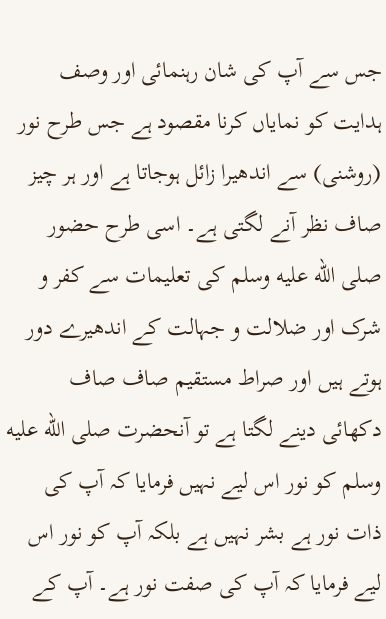جس سے آپ کی شان رہنمائی اور وصف ہدایت کو نمایاں کرنا مقصود ہے جس طرح نور (روشنی) سے اندھیرا زائل ہوجاتا ہے اور ہر چیز صاف نظر آنے لگتی ہے۔ اسی طرح حضور صلى الله عليه وسلم کی تعلیمات سے کفر و شرک اور ضلالت و جہالت کے اندھیرے دور ہوتے ہیں اور صراط مستقیم صاف صاف دکھائی دینے لگتا ہے تو آنحضرت صلى الله عليه وسلم کو نور اس لیے نہیں فرمایا کہ آپ کی ذات نور ہے بشر نہیں ہے بلکہ آپ کو نور اس لیے فرمایا کہ آپ کی صفت نور ہے۔ آپ کے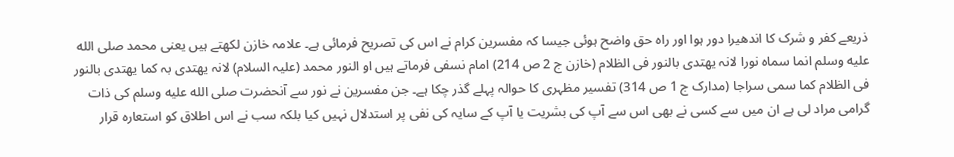ذریعے کفر و شرک کا اندھیرا دور ہوا اور راہ حق واضح ہوئی جیسا کہ مفسرین کرام نے اس کی تصریح فرمائی ہے۔ علامہ خازن لکھتے ہیں یعنی محمد صلى الله عليه وسلم انما سماہ نورا لانہ یھتدی بالنور فی الظلام (خازن ج 2 ص 214) امام نسفی فرماتے ہیں او النور محمد (علیہ السلام) لانہ یھتدی بہ کما یھتدی بالنور فی الظلام کما سمی سراجا (مدارک ج 1 ص 314) تفسیر مظہری کا حوالہ پہلے گذر چکا ہے۔ جن مفسرین نے نور سے آنحضرت صلى الله عليه وسلم کی ذات گرامی مراد لی ہے ان میں سے کسی نے بھی اس سے آپ کی بشریت یا آپ کے سایہ کی نفی پر استدلال نہیں کیا بلکہ سب نے اس اطلاق کو استعارہ قرار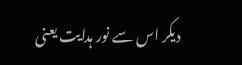دیکر اس سے نور ہدایت یعنی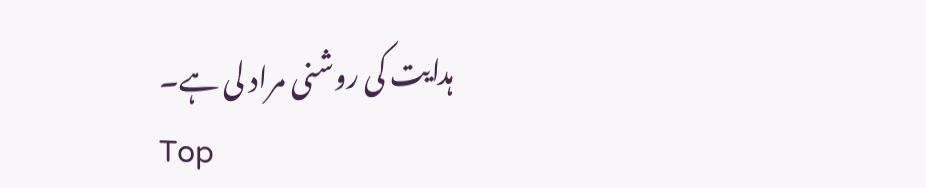ہدایت کی روشنی مراد لی ہے۔
Top